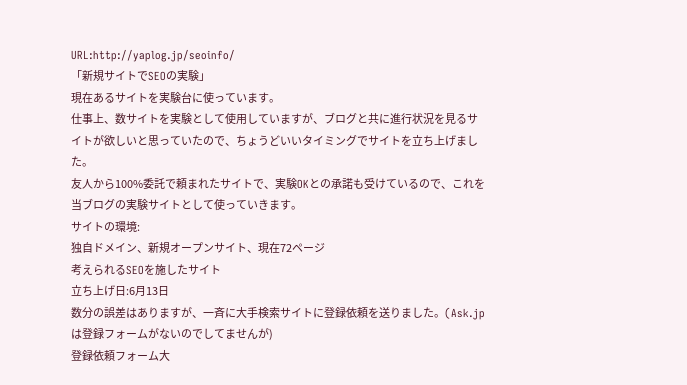URL:http://yaplog.jp/seoinfo/
「新規サイトでSEOの実験」
現在あるサイトを実験台に使っています。
仕事上、数サイトを実験として使用していますが、ブログと共に進行状況を見るサイトが欲しいと思っていたので、ちょうどいいタイミングでサイトを立ち上げました。
友人から100%委託で頼まれたサイトで、実験OKとの承諾も受けているので、これを当ブログの実験サイトとして使っていきます。
サイトの環境:
独自ドメイン、新規オープンサイト、現在72ページ
考えられるSEOを施したサイト
立ち上げ日:6月13日
数分の誤差はありますが、一斉に大手検索サイトに登録依頼を送りました。(Ask.jpは登録フォームがないのでしてませんが)
登録依頼フォーム大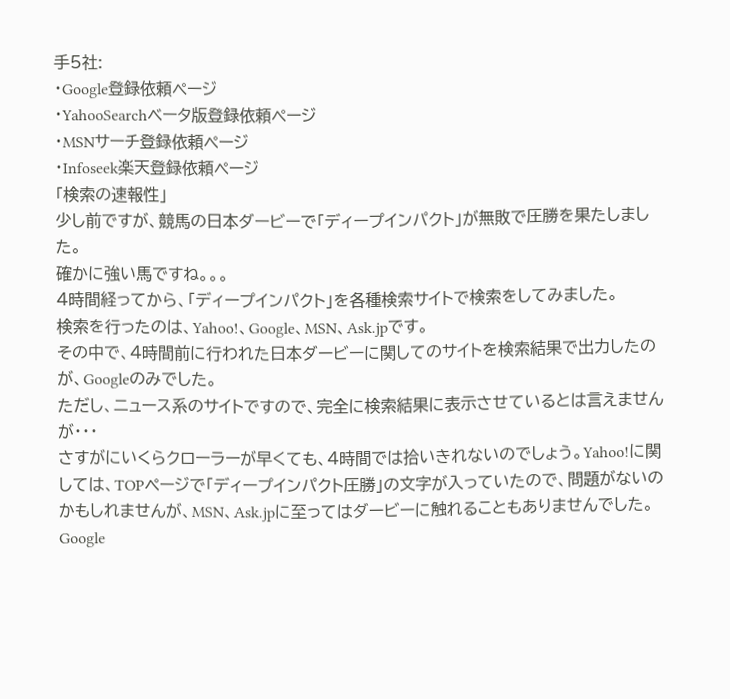手5社:
・Google登録依頼ページ
・YahooSearchベータ版登録依頼ページ
・MSNサーチ登録依頼ページ
・Infoseek楽天登録依頼ページ
「検索の速報性」
少し前ですが、競馬の日本ダービーで「ディープインパクト」が無敗で圧勝を果たしました。
確かに強い馬ですね。。。
4時間経ってから、「ディープインパクト」を各種検索サイトで検索をしてみました。
検索を行ったのは、Yahoo!、Google、MSN、Ask.jpです。
その中で、4時間前に行われた日本ダービーに関してのサイトを検索結果で出力したのが、Googleのみでした。
ただし、ニュース系のサイトですので、完全に検索結果に表示させているとは言えませんが・・・
さすがにいくらクローラーが早くても、4時間では拾いきれないのでしょう。Yahoo!に関しては、TOPページで「ディープインパクト圧勝」の文字が入っていたので、問題がないのかもしれませんが、MSN、Ask.jpに至ってはダービーに触れることもありませんでした。
Google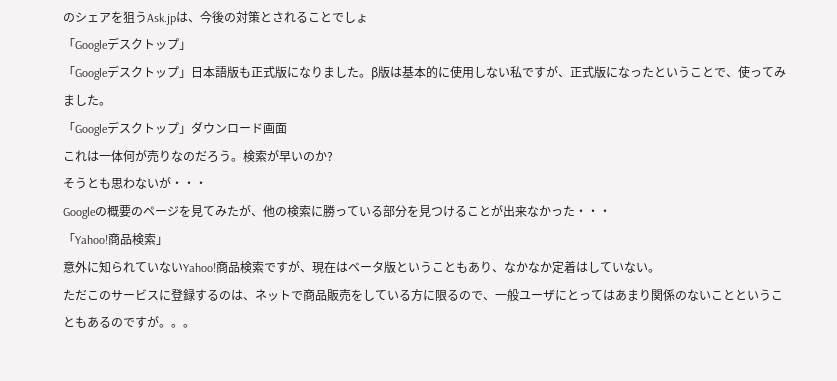のシェアを狙うAsk.jpは、今後の対策とされることでしょ
「Googleデスクトップ」
「Googleデスクトップ」日本語版も正式版になりました。β版は基本的に使用しない私ですが、正式版になったということで、使ってみました。
「Googleデスクトップ」ダウンロード画面
これは一体何が売りなのだろう。検索が早いのか?
そうとも思わないが・・・
Googleの概要のページを見てみたが、他の検索に勝っている部分を見つけることが出来なかった・・・
「Yahoo!商品検索」
意外に知られていないYahoo!商品検索ですが、現在はベータ版ということもあり、なかなか定着はしていない。
ただこのサービスに登録するのは、ネットで商品販売をしている方に限るので、一般ユーザにとってはあまり関係のないことということもあるのですが。。。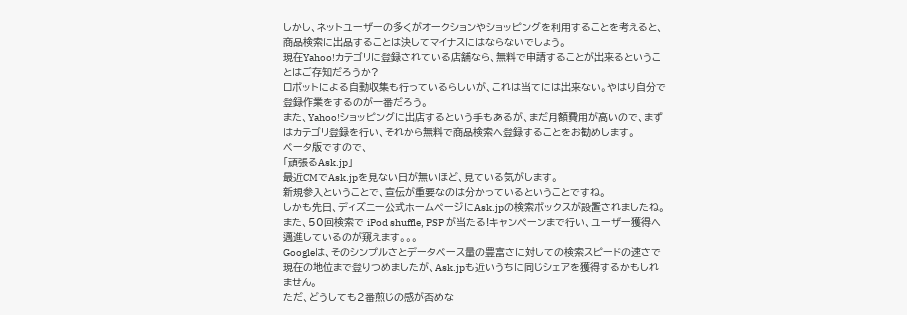しかし、ネットユーザーの多くがオークションやショッピングを利用することを考えると、商品検索に出品することは決してマイナスにはならないでしょう。
現在Yahoo!カテゴリに登録されている店舗なら、無料で申請することが出来るということはご存知だろうか?
ロボットによる自動収集も行っているらしいが、これは当てには出来ない。やはり自分で登録作業をするのが一番だろう。
また、Yahoo!ショッピングに出店するという手もあるが、まだ月額費用が高いので、まずはカテゴリ登録を行い、それから無料で商品検索へ登録することをお勧めします。
ベータ版ですので、
「頑張るAsk.jp」
最近CMでAsk.jpを見ない日が無いほど、見ている気がします。
新規参入ということで、宣伝が重要なのは分かっているということですね。
しかも先日、ディズニー公式ホームページにAsk.jpの検索ボックスが設置されましたね。
また、50回検索で iPod shuffle, PSP が当たる!キャンペーンまで行い、ユーザー獲得へ邁進しているのが窺えます。。。
Googleは、そのシンプルさとデータベース量の豊富さに対しての検索スピードの速さで現在の地位まで登りつめましたが、Ask.jpも近いうちに同じシェアを獲得するかもしれません。
ただ、どうしても2番煎じの感が否めな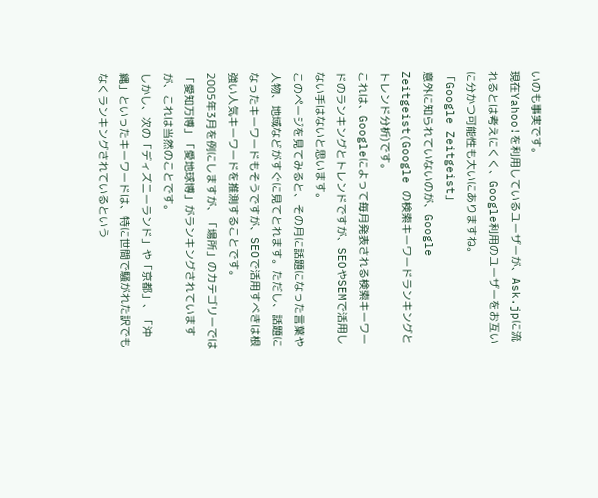いのも事実です。
現在Yahoo!を利用しているユーザーが、Ask.jpに流れるとは考えにくく、Google利用のユーザーをお互いに分かつ可能性も大いにありますね。
「Google Zeitgeist」
意外に知られていないのが、Google Zeitgeist(Google の検索キーワードランキングとトレンド分析)です。
これは、Googleによって毎月発表される検索キーワードのランキングとトレンドですが、SEOやSEMで活用しない手はないと思います。
このページを見てみると、その月に話題になった言葉や人物、地域などがすぐに見てとれます。ただし、話題になったキーワードもそうですが、SEOで活用すべきは根強い人気キーワードを推測することです。
2005年3月を例にしますが、「場所」のカテゴリーでは「愛知万博」「愛地球博」がランキングされていますが、これは当然のことです。
しかし、次の「ディズニーランド」や「京都」、「沖縄」といったキーワードは、特に世間で騒がれた訳でもなくランキングされているという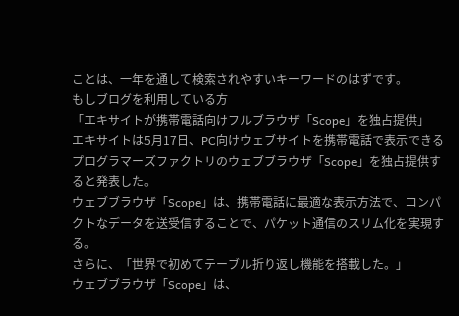ことは、一年を通して検索されやすいキーワードのはずです。
もしブログを利用している方
「エキサイトが携帯電話向けフルブラウザ「Scope」を独占提供」
エキサイトは5月17日、PC向けウェブサイトを携帯電話で表示できるプログラマーズファクトリのウェブブラウザ「Scope」を独占提供すると発表した。
ウェブブラウザ「Scope」は、携帯電話に最適な表示方法で、コンパクトなデータを送受信することで、パケット通信のスリム化を実現する。
さらに、「世界で初めてテーブル折り返し機能を搭載した。」
ウェブブラウザ「Scope」は、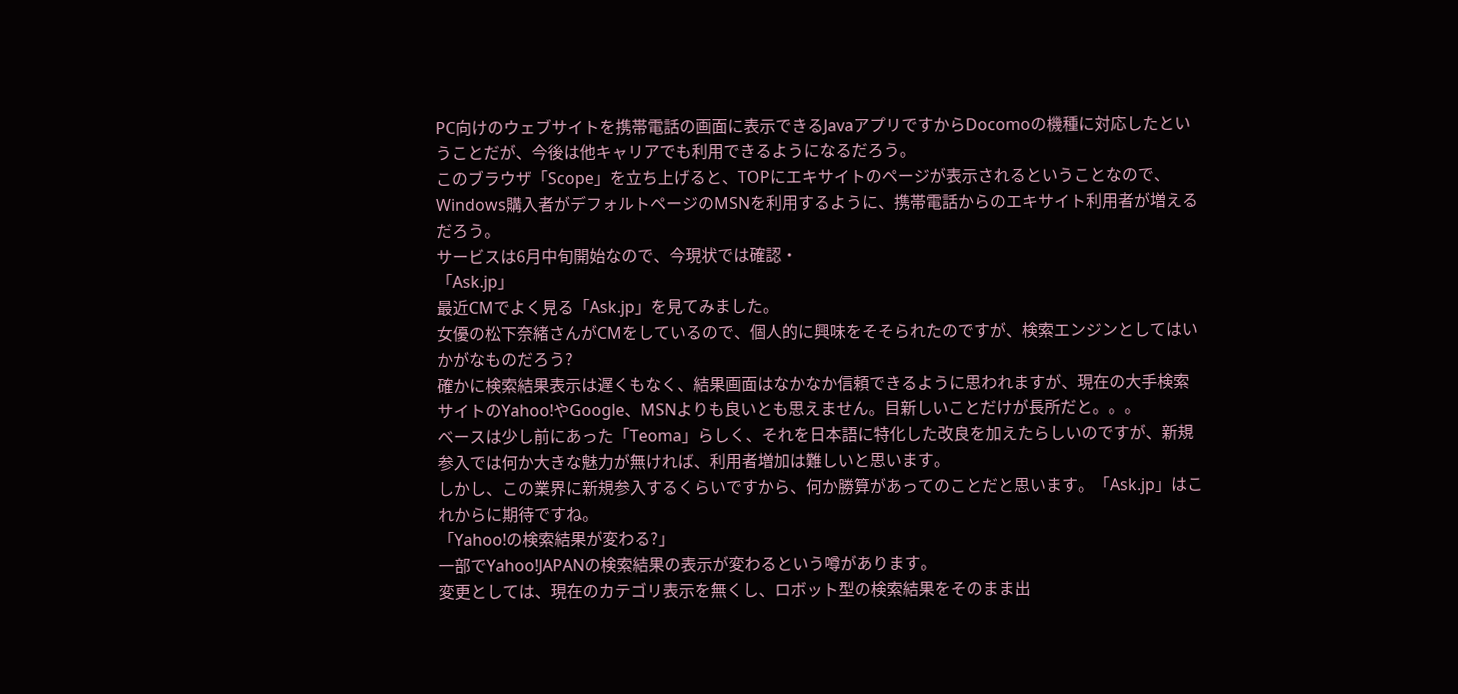PC向けのウェブサイトを携帯電話の画面に表示できるJavaアプリですからDocomoの機種に対応したということだが、今後は他キャリアでも利用できるようになるだろう。
このブラウザ「Scope」を立ち上げると、TOPにエキサイトのページが表示されるということなので、Windows購入者がデフォルトページのMSNを利用するように、携帯電話からのエキサイト利用者が増えるだろう。
サービスは6月中旬開始なので、今現状では確認・
「Ask.jp」
最近CMでよく見る「Ask.jp」を見てみました。
女優の松下奈緒さんがCMをしているので、個人的に興味をそそられたのですが、検索エンジンとしてはいかがなものだろう?
確かに検索結果表示は遅くもなく、結果画面はなかなか信頼できるように思われますが、現在の大手検索サイトのYahoo!やGoogle、MSNよりも良いとも思えません。目新しいことだけが長所だと。。。
ベースは少し前にあった「Teoma」らしく、それを日本語に特化した改良を加えたらしいのですが、新規参入では何か大きな魅力が無ければ、利用者増加は難しいと思います。
しかし、この業界に新規参入するくらいですから、何か勝算があってのことだと思います。「Ask.jp」はこれからに期待ですね。
「Yahoo!の検索結果が変わる?」
一部でYahoo!JAPANの検索結果の表示が変わるという噂があります。
変更としては、現在のカテゴリ表示を無くし、ロボット型の検索結果をそのまま出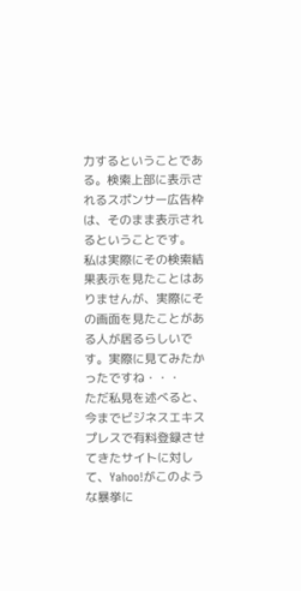力するということである。検索上部に表示されるスポンサー広告枠は、そのまま表示されるということです。
私は実際にその検索結果表示を見たことはありませんが、実際にその画面を見たことがある人が居るらしいです。実際に見てみたかったですね・・・
ただ私見を述べると、今までビジネスエキスプレスで有料登録させてきたサイトに対して、Yahoo!がこのような暴挙に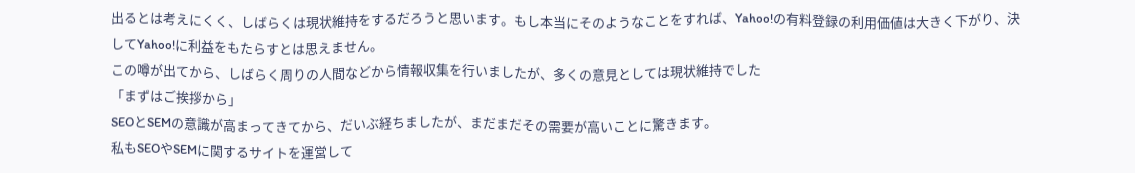出るとは考えにくく、しばらくは現状維持をするだろうと思います。もし本当にそのようなことをすれば、Yahoo!の有料登録の利用価値は大きく下がり、決してYahoo!に利益をもたらすとは思えません。
この噂が出てから、しばらく周りの人間などから情報収集を行いましたが、多くの意見としては現状維持でした
「まずはご挨拶から」
SEOとSEMの意識が高まってきてから、だいぶ経ちましたが、まだまだその需要が高いことに驚きます。
私もSEOやSEMに関するサイトを運営して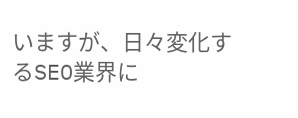いますが、日々変化するSEO業界に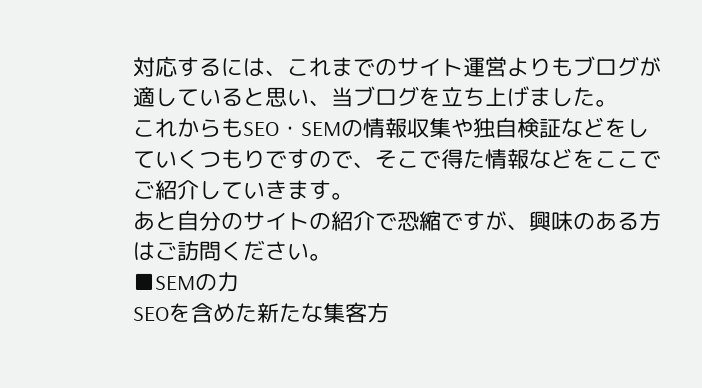対応するには、これまでのサイト運営よりもブログが適していると思い、当ブログを立ち上げました。
これからもSEO・SEMの情報収集や独自検証などをしていくつもりですので、そこで得た情報などをここでご紹介していきます。
あと自分のサイトの紹介で恐縮ですが、興味のある方はご訪問ください。
■SEMの力
SEOを含めた新たな集客方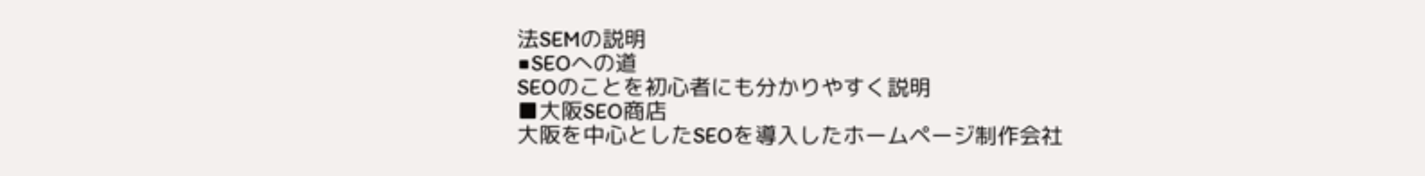法SEMの説明
■SEOへの道
SEOのことを初心者にも分かりやすく説明
■大阪SEO商店
大阪を中心としたSEOを導入したホームページ制作会社